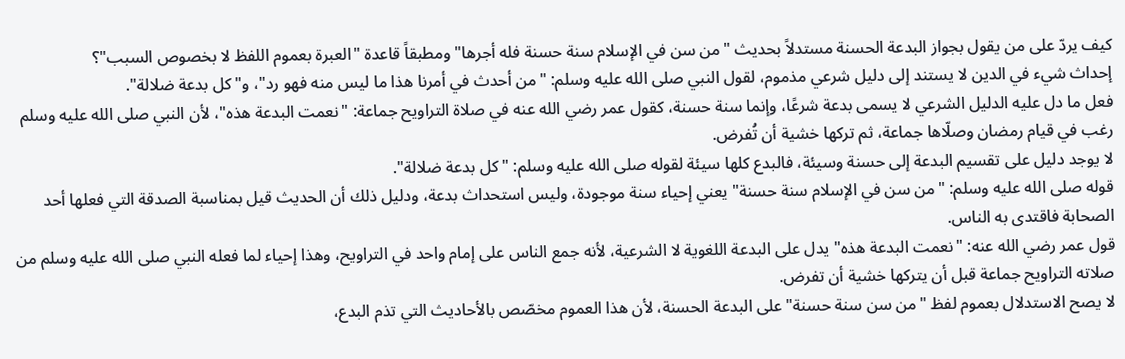كيف يردّ على من يقول بجواز البدعة الحسنة مستدلاً بحديث "من سن في الإسلام سنة حسنة فله أجرها" ومطبقاً قاعدة "العبرة بعموم اللفظ لا بخصوص السبب"؟
إحداث شيء في الدين لا يستند إلى دليل شرعي مذموم، لقول النبي صلى الله عليه وسلم: "من أحدث في أمرنا هذا ما ليس منه فهو رد"، و"كل بدعة ضلالة".
فعل ما دل عليه الدليل الشرعي لا يسمى بدعة شرعًا، وإنما سنة حسنة، كقول عمر رضي الله عنه في صلاة التراويح جماعة: "نعمت البدعة هذه"، لأن النبي صلى الله عليه وسلم رغب في قيام رمضان وصلّاها جماعة، ثم تركها خشية أن تُفرض.
لا يوجد دليل على تقسيم البدعة إلى حسنة وسيئة، فالبدع كلها سيئة لقوله صلى الله عليه وسلم: "كل بدعة ضلالة".
قوله صلى الله عليه وسلم: "من سن في الإسلام سنة حسنة" يعني إحياء سنة موجودة، وليس استحداث بدعة، ودليل ذلك أن الحديث قيل بمناسبة الصدقة التي فعلها أحد الصحابة فاقتدى به الناس.
قول عمر رضي الله عنه: "نعمت البدعة هذه" يدل على البدعة اللغوية لا الشرعية، لأنه جمع الناس على إمام واحد في التراويح، وهذا إحياء لما فعله النبي صلى الله عليه وسلم من صلاته التراويح جماعة قبل أن يتركها خشية أن تفرض.
لا يصح الاستدلال بعموم لفظ "من سن سنة حسنة" على البدعة الحسنة، لأن هذا العموم مخصّص بالأحاديث التي تذم البدع،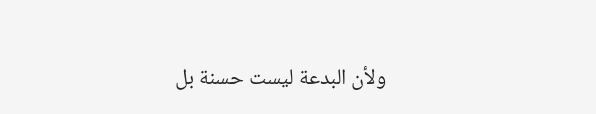ولأن البدعة ليست حسنة بل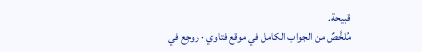قبيحة.
مُلخَّصٌ من الجواب الكامل في موقع فتاوي · روجِع في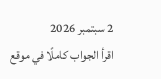2 سبتمبر 2026
اقرأ الجواب كاملًا في موقع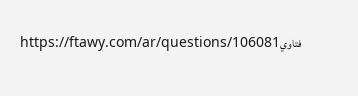فتاويhttps://ftawy.com/ar/questions/106081